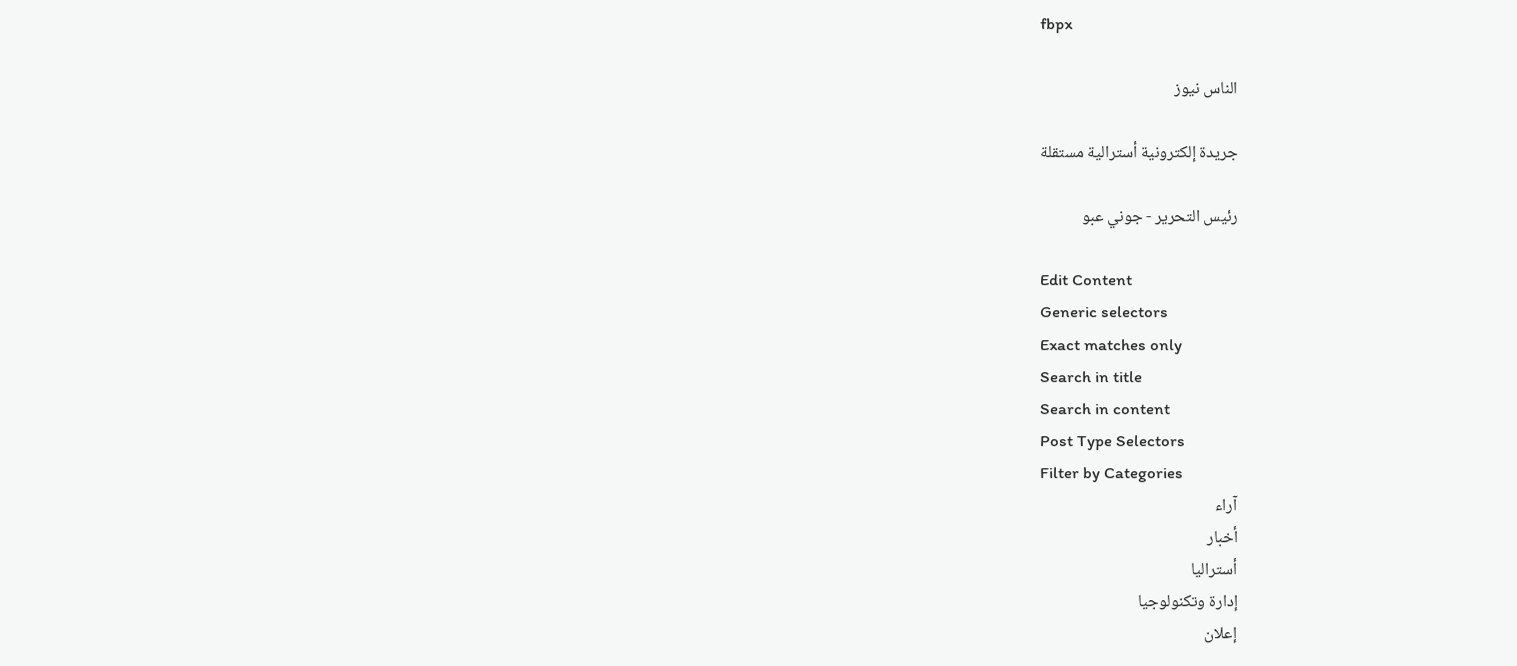fbpx

الناس نيوز

جريدة إلكترونية أسترالية مستقلة

رئيس التحرير - جوني عبو

Edit Content
Generic selectors
Exact matches only
Search in title
Search in content
Post Type Selectors
Filter by Categories
آراء
أخبار
أستراليا
إدارة وتكنولوجيا
إعلان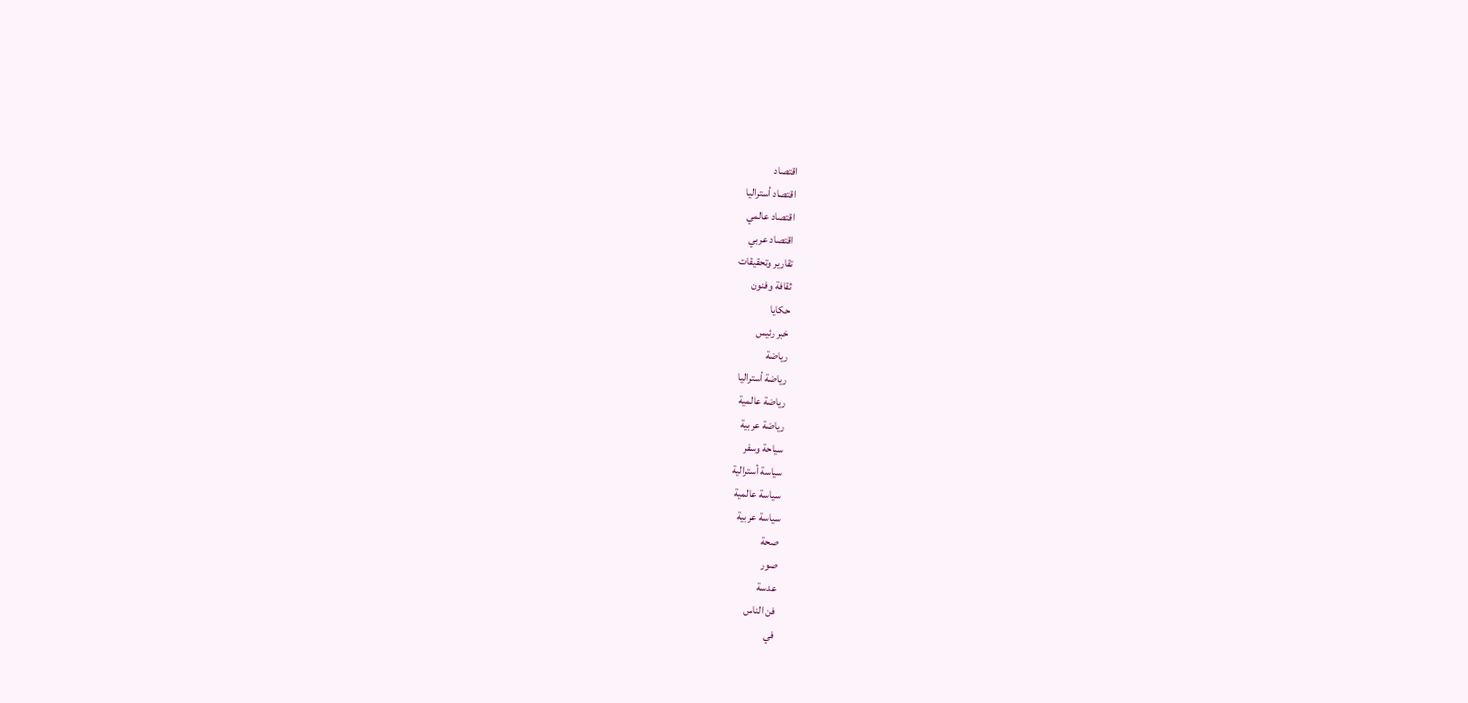اقتصاد
اقتصاد أستراليا
اقتصاد عالمي
اقتصاد عربي
تقارير وتحقيقات
ثقافة وفنون
حكايا
خبر رئيس
رياضة
رياضة أستراليا
رياضة عالمية
رياضة عربية
سياحة وسفر
سياسة أسترالية
سياسة عالمية
سياسة عربية
صحة
صور
عدسة
فن الناس
في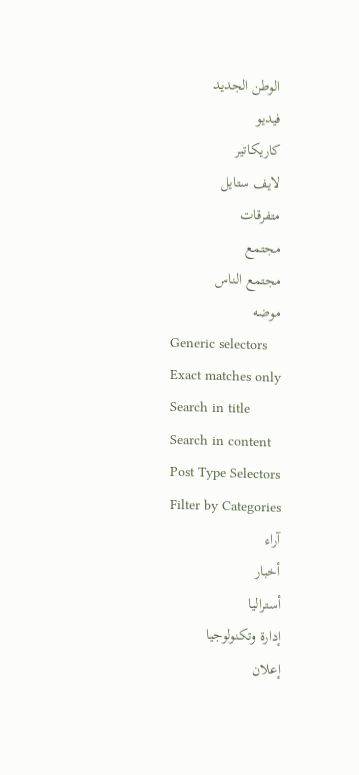الوطن الجديد
فيديو
كاريكاتير
لايف ستايل
متفرقات
مجتمع
مجتمع الناس
موضه
Generic selectors
Exact matches only
Search in title
Search in content
Post Type Selectors
Filter by Categories
آراء
أخبار
أستراليا
إدارة وتكنولوجيا
إعلان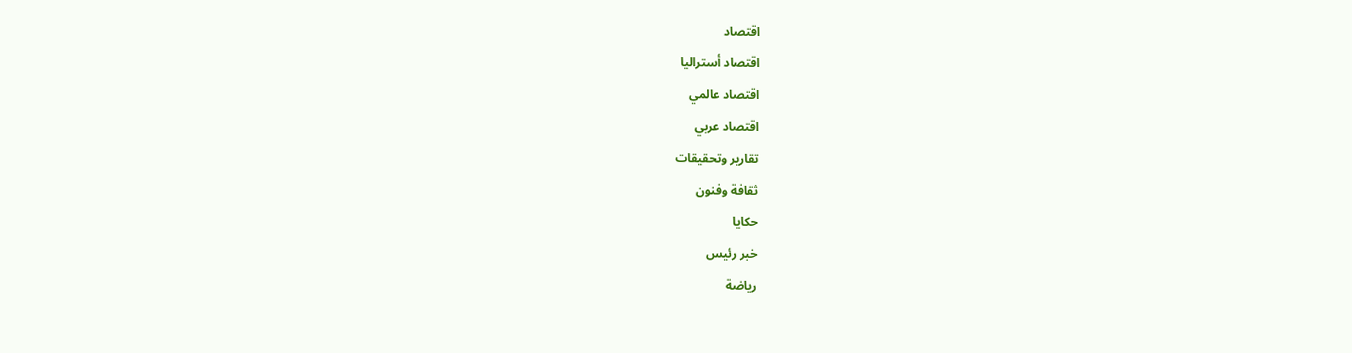اقتصاد
اقتصاد أستراليا
اقتصاد عالمي
اقتصاد عربي
تقارير وتحقيقات
ثقافة وفنون
حكايا
خبر رئيس
رياضة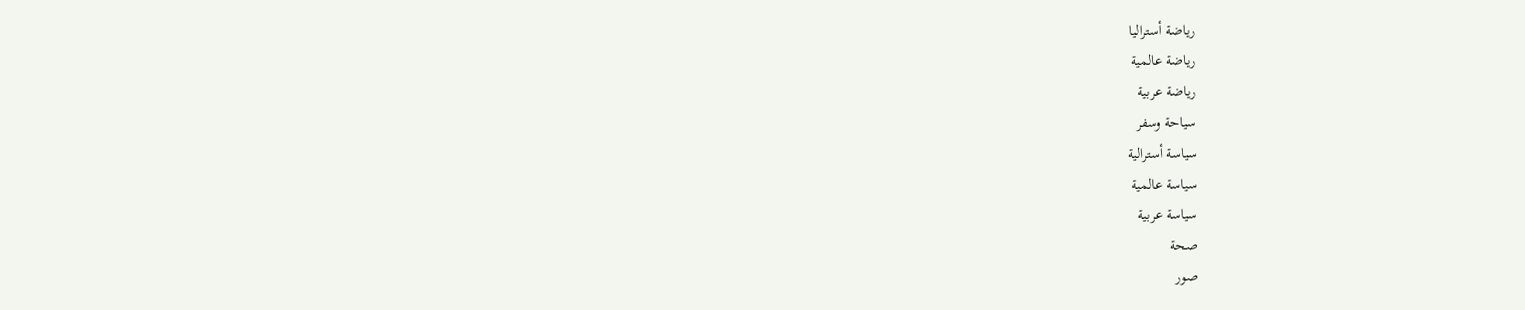رياضة أستراليا
رياضة عالمية
رياضة عربية
سياحة وسفر
سياسة أسترالية
سياسة عالمية
سياسة عربية
صحة
صور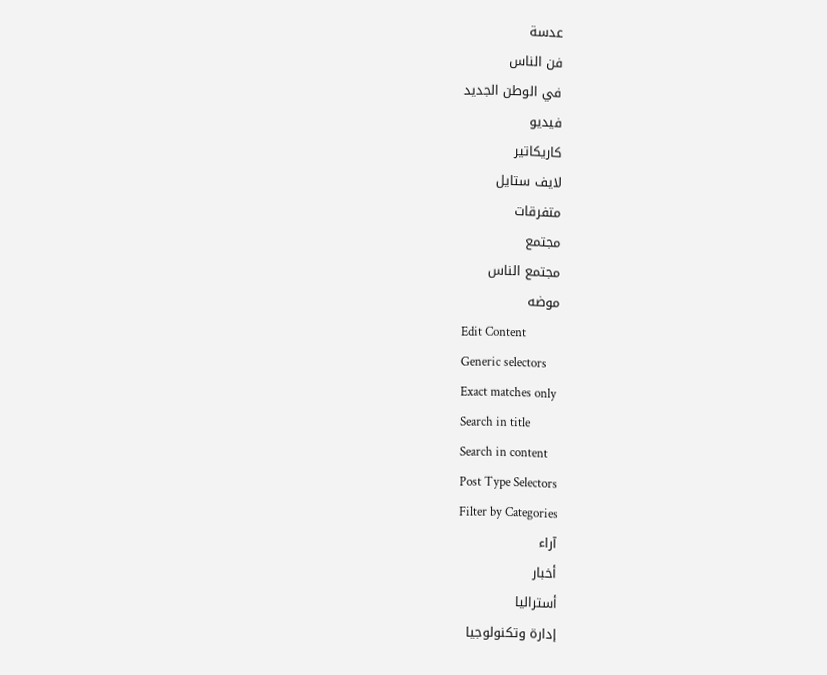عدسة
فن الناس
في الوطن الجديد
فيديو
كاريكاتير
لايف ستايل
متفرقات
مجتمع
مجتمع الناس
موضه
Edit Content
Generic selectors
Exact matches only
Search in title
Search in content
Post Type Selectors
Filter by Categories
آراء
أخبار
أستراليا
إدارة وتكنولوجيا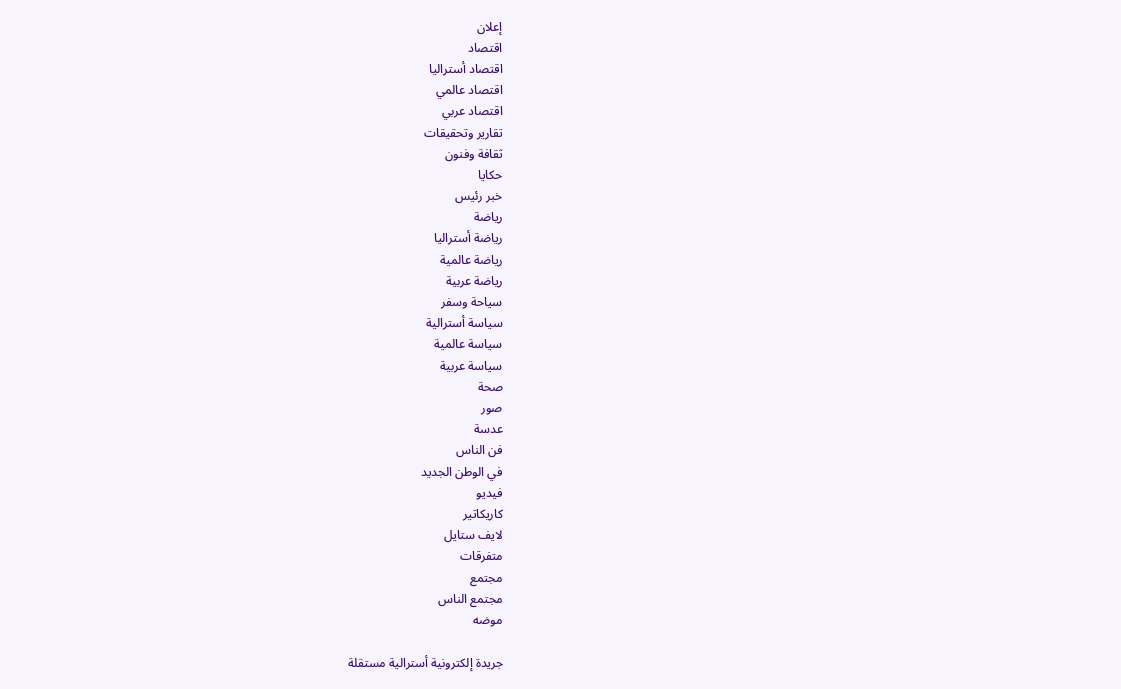إعلان
اقتصاد
اقتصاد أستراليا
اقتصاد عالمي
اقتصاد عربي
تقارير وتحقيقات
ثقافة وفنون
حكايا
خبر رئيس
رياضة
رياضة أستراليا
رياضة عالمية
رياضة عربية
سياحة وسفر
سياسة أسترالية
سياسة عالمية
سياسة عربية
صحة
صور
عدسة
فن الناس
في الوطن الجديد
فيديو
كاريكاتير
لايف ستايل
متفرقات
مجتمع
مجتمع الناس
موضه

جريدة إلكترونية أسترالية مستقلة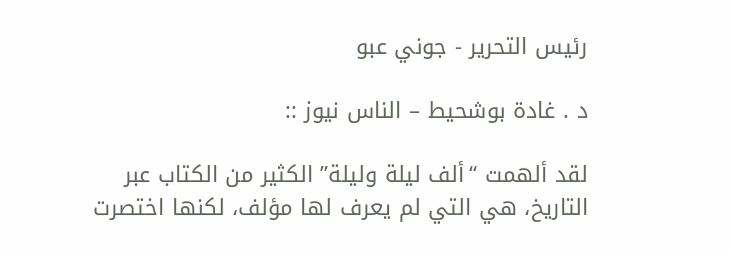رئيس التحرير - جوني عبو

د . غادة بوشحيط – الناس نيوز ::

لقد ألهمت “ألف ليلة وليلة” الكثير من الكتاب عبر التاريخ، هي التي لم يعرف لها مؤلف، لكنها اختصرت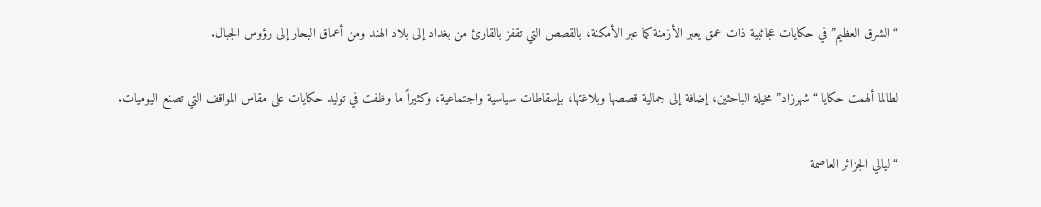“الشرق العظيم” في حكايات عجائبية ذات عمق يعبر الأزمنة كما عبر الأمكنة، بالقصص التي تقفز بالقارئ من بغداد إلى بلاد الهند ومن أعماق البحار إلى رؤوس الجبال.

لطالما ألهمت حكايا “شهرزاد” مخيلة الباحثين، إضافة إلى جمالية قصصها وبلاغتها، بإسقاطات سياسية واجتماعية، وكثيراً ما وظفت في توليد حكايات على مقاس المواقف التي تصنع اليوميات.

“ليالي الجزائر العاصمة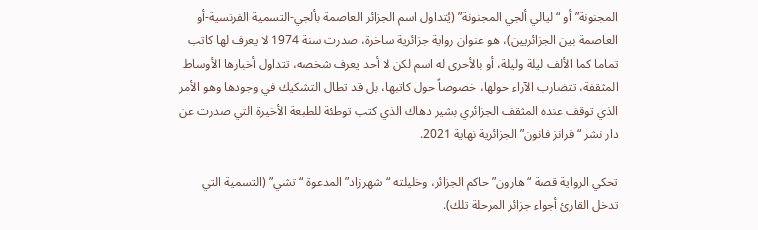المجنونة” أو “ليالي ألجي المجنونة” (يُتداول اسم الجزائر العاصمة بألجي-التسمية الفرنسية-أو العاصمة بين الجزائريين)، هو عنوان رواية جزائرية ساخرة، صدرت سنة 1974 لا يعرف لها كاتب تماما كما الألف ليلة وليلة، أو بالأحرى له اسم لكن لا أحد يعرف شخصه، تتداول أخبارها الأوساط المثقفة، تتضارب الآراء حولها، خصوصاً حول كاتبها، بل قد تطال التشكيك في وجودها وهو الأمر الذي توقف عنده المثقف الجزائري بشير دهاك الذي كتب توطئة للطبعة الأخيرة التي صدرت عن دار نشر “فرانز فانون” الجزائرية نهاية 2021.

تحكي الرواية قصة “هارون” حاكم الجزائر، وخليلته “شهرزاد” المدعوة “تشي” (التسمية التي تدخل القارئ أجواء جزائر المرحلة تلك).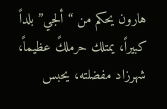هارون يحكم من “ألجي” بلداً كبيراً، يمتلك حرملكً عظيماً، شهرزاد مفضلته، يحبس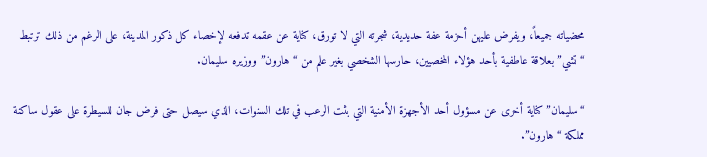محضياته جميعاً، ويفرض عليهن أحزمة عفة حديدية، شجرته التي لا تورق، كناية عن عقمه تدفعه لإخصاء كل ذكور المدينة، على الرغم من ذلك ترتبط “تشي” بعلاقة عاطفية بأحد هؤلاء المخصيين، حارسها الشخصي بغير علم من “هارون” ووزيره سليمان.

“سليمان” كناية أخرى عن مسؤول أحد الأجهزة الأمنية التي بثت الرعب في تلك السنوات، الذي سيصل حتى فرض جان للسيطرة على عقول ساكنة مملكة “هارون”.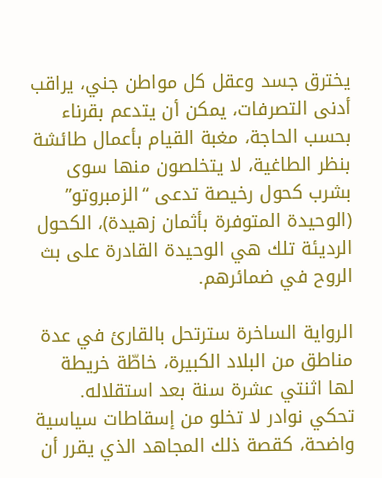يخترق جسد وعقل كل مواطن جني، يراقب أدنى التصرفات، يمكن أن يتدعم بقرناء بحسب الحاجة، مغبة القيام بأعمال طائشة بنظر الطاغية، لا يتخلصون منها سوى بشرب كحول رخيصة تدعى “الزمبروتو” (الوحيدة المتوفرة بأثمان زهيدة)، الكحول الرديئة تلك هي الوحيدة القادرة على بث الروح في ضمائرهم.

الرواية الساخرة سترتحل بالقارئ في عدة مناطق من البلاد الكبيرة، خاطّة خريطة لها اثنتي عشرة سنة بعد استقلاله. تحكي نوادر لا تخلو من إسقاطات سياسية واضحة، كقصة ذلك المجاهد الذي يقرر أن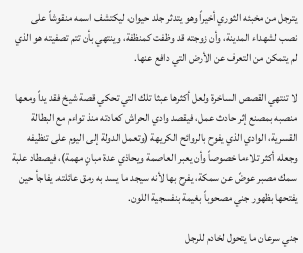يترجل من مخبئه الثوري أخيراً وهو يتدثر جلد حيوان، ليكتشف اسمه منقوشاً على نصب لشهداء المدينة، وأن زوجته قد وظفت كمنظفة، وينتهي بأن تتم تصفيته هو الذي لم يتمكن من التعرف عن الأرض التي دافع عنها.

لا تنتهي القصص الساخرة ولعل أكثرها عبثا تلك التي تحكي قصة شيخ فقد يداً ومعها منصبه بمصنع إثر حادث عمل، فيقصد وادي الحراش كعادته منذ تواءم مع البطالة القسرية، الوادي الذي يفوح بالروائح الكريهة (وتعمل الدولة إلى اليوم على تنظيفه وجعله أكثر تلاءما خصوصاً وأن يعبر العاصمة ويحاذي عدة مبانٍ مهمة)، فيصطاد علبة سمك مصبر عوضً عن سمكة، يفرح بها لأنه سيجد ما يسد به رمق عائلته. يفاجأ حين يفتحها بظهور جني مصحوباً بغيمة بنفسجية اللون.

جني سرعان ما يتحول لخادم للرجل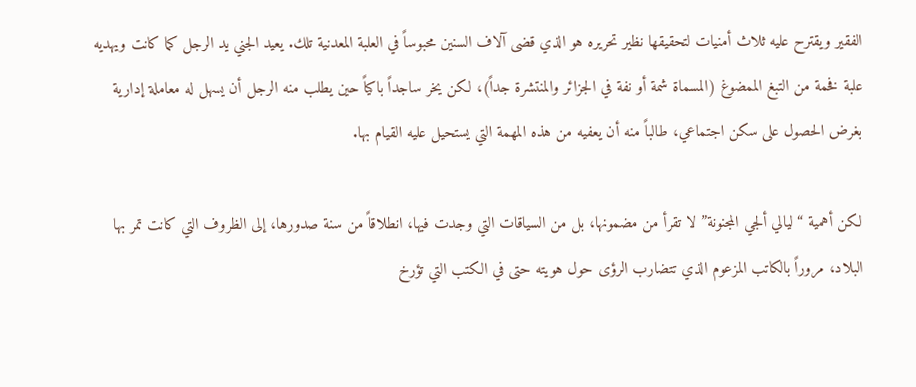الفقير ويقترح عليه ثلاث أمنيات لتحقيقها نظير تحريره هو الذي قضى آلاف السنين محبوساً في العلبة المعدنية تلك. يعيد الجني يد الرجل كما كانت ويهديه علبة فخمة من التبغ الممضوغ (المسماة شمة أو نفة في الجزائر والمنتشرة جداً)، لكن يخر ساجداً باكياً حين يطلب منه الرجل أن يسهل له معاملة إدارية بغرض الحصول على سكن اجتماعي، طالباً منه أن يعفيه من هذه المهمة التي يستحيل عليه القيام بها.

لكن أهمية “ليالي ألجي المجنونة” لا تقرأ من مضمونها، بل من السياقات التي وجدت فيها، انطلاقاً من سنة صدورها، إلى الظروف التي كانت تمر بها البلاد، مروراً بالكاتب المزعوم الذي تتضارب الرؤى حول هويته حتى في الكتب التي تؤرخ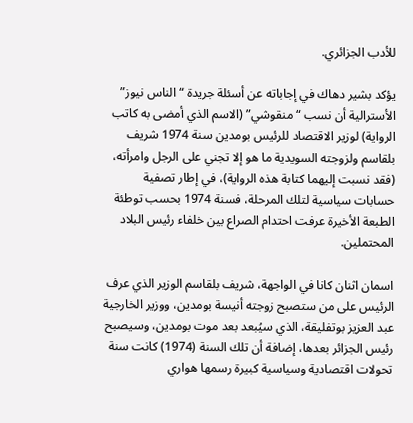للأدب الجزائري.

يؤكد بشير دهاك في إجاباته عن أسئلة جريدة “الناس نيوز” الأسترالية أن نسب “منقوشي” (الاسم الذي أمضى به كاتب الرواية) لوزير الاقتصاد للرئيس بومدين سنة 1974 شريف بلقاسم ولزوجته السويدية ما هو إلا تجني على الرجل وامرأته، (فقد نسبت إليهما كتابة هذه الرواية)، في إطار تصفية حسابات سياسية لتلك المرحلة، فسنة 1974 بحسب توطئة الطبعة الأخيرة عرفت احتدام الصراع بين خلفاء رئيس البلاد المحتملين.

اسمان اثنان كانا في الواجهة، شريف بلقاسم الوزير الذي عرف الرئيس على من ستصبح زوجته أنيسة بومدين، ووزير الخارجية عبد العزيز بوتفليقة، الذي سيُبعد بعد موت بومدين، وسيصبح رئيس الجزائر بعدها، إضافة أن تلك السنة (1974) كانت سنة تحولات اقتصادية وسياسية كبيرة رسمها هواري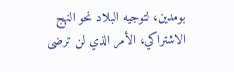بومدين، لتوجيه البلاد نحو النهج الاشتراكي، الأمر الذي لن ترضى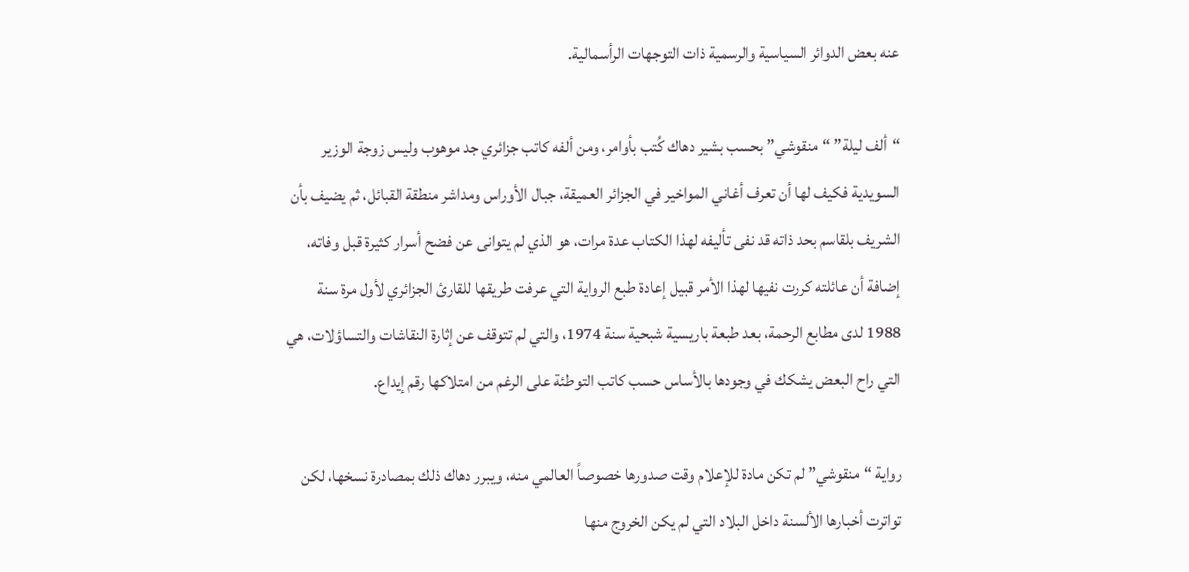عنه بعض الدوائر السياسية والرسمية ذات التوجهات الرأسمالية.

“ألف ليلة” “منقوشي” بحسب بشير دهاك كُتب بأوامر، ومن ألفه كاتب جزائري جد موهوب وليس زوجة الوزير السويدية فكيف لها أن تعرف أغاني المواخير في الجزائر العميقة، جبال الأوراس ومداشر منطقة القبائل، ثم يضيف بأن الشريف بلقاسم بحد ذاته قد نفى تأليفه لهذا الكتاب عدة مرات، هو الذي لم يتوانى عن فضح أسرار كثيرة قبل وفاته، إضافة أن عائلته كررت نفيها لهذا الأمر قبيل إعادة طبع الرواية التي عرفت طريقها للقارئ الجزائري لأول مرة سنة 1988 لدى مطابع الرحمة، بعد طبعة باريسية شبحية سنة 1974، والتي لم تتوقف عن إثارة النقاشات والتساؤلات، هي التي راح البعض يشكك في وجودها بالأساس حسب كاتب التوطئة على الرغم من امتلاكها رقم إيداع.

رواية “منقوشي” لم تكن مادة للإعلام وقت صدورها خصوصاً العالمي منه، ويبرر دهاك ذلك بمصادرة نسخها، لكن تواترت أخبارها الألسنة داخل البلاد التي لم يكن الخروج منها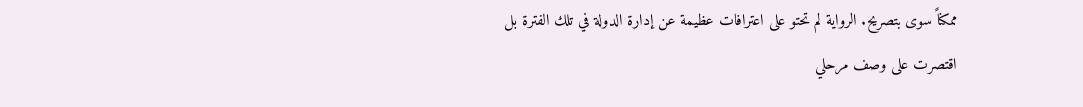ممكناً سوى بتصريح. الرواية لم تحتو على اعترافات عظيمة عن إدارة الدولة في تلك الفترة بل اقتصرت على وصف مرحلي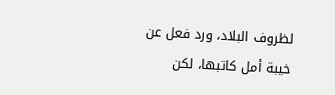لظروف البلاد، ورد فعل عن خيبة أمل كاتبها، لكن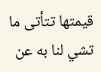قيمتها تتأتى ما تشي لنا به عن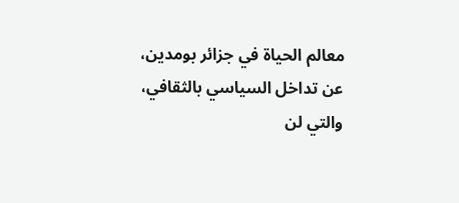معالم الحياة في جزائر بومدين، عن تداخل السياسي بالثقافي، والتي لن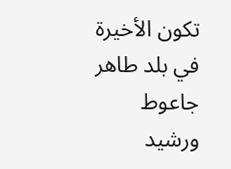تكون الأخيرة في بلد طاهر جاعوط ورشيد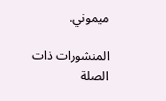ميموني.

المنشورات ذات الصلة